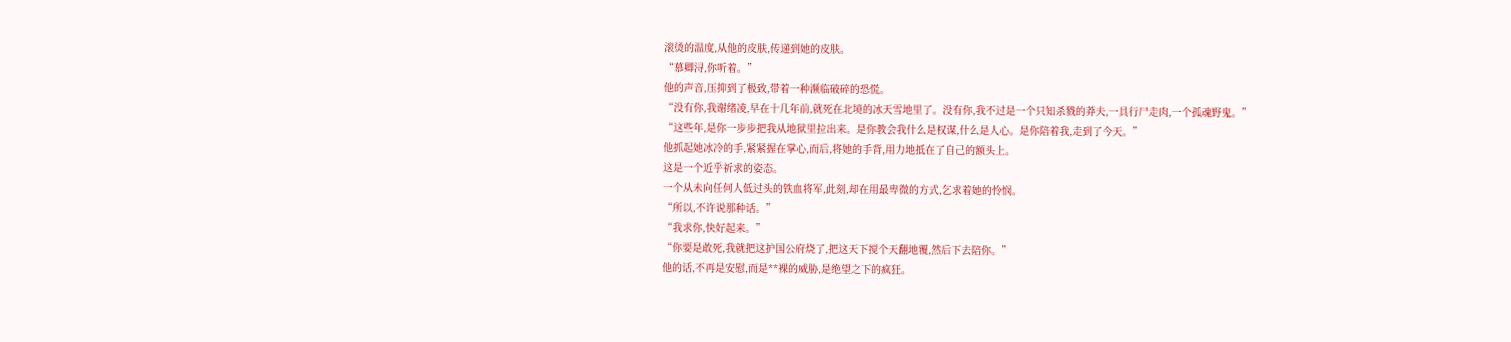滚烫的温度,从他的皮肤,传递到她的皮肤。
“慕卿浔,你听着。”
他的声音,压抑到了极致,带着一种濒临破碎的恐慌。
“没有你,我谢绪凌,早在十几年前,就死在北境的冰天雪地里了。没有你,我不过是一个只知杀戮的莽夫,一具行尸走肉,一个孤魂野鬼。”
“这些年,是你一步步把我从地狱里拉出来。是你教会我什么是权谋,什么是人心。是你陪着我,走到了今天。”
他抓起她冰冷的手,紧紧握在掌心,而后,将她的手背,用力地抵在了自己的额头上。
这是一个近乎祈求的姿态。
一个从未向任何人低过头的铁血将军,此刻,却在用最卑微的方式,乞求着她的怜悯。
“所以,不许说那种话。”
“我求你,快好起来。”
“你要是敢死,我就把这护国公府烧了,把这天下搅个天翻地覆,然后下去陪你。”
他的话,不再是安慰,而是**裸的威胁,是绝望之下的疯狂。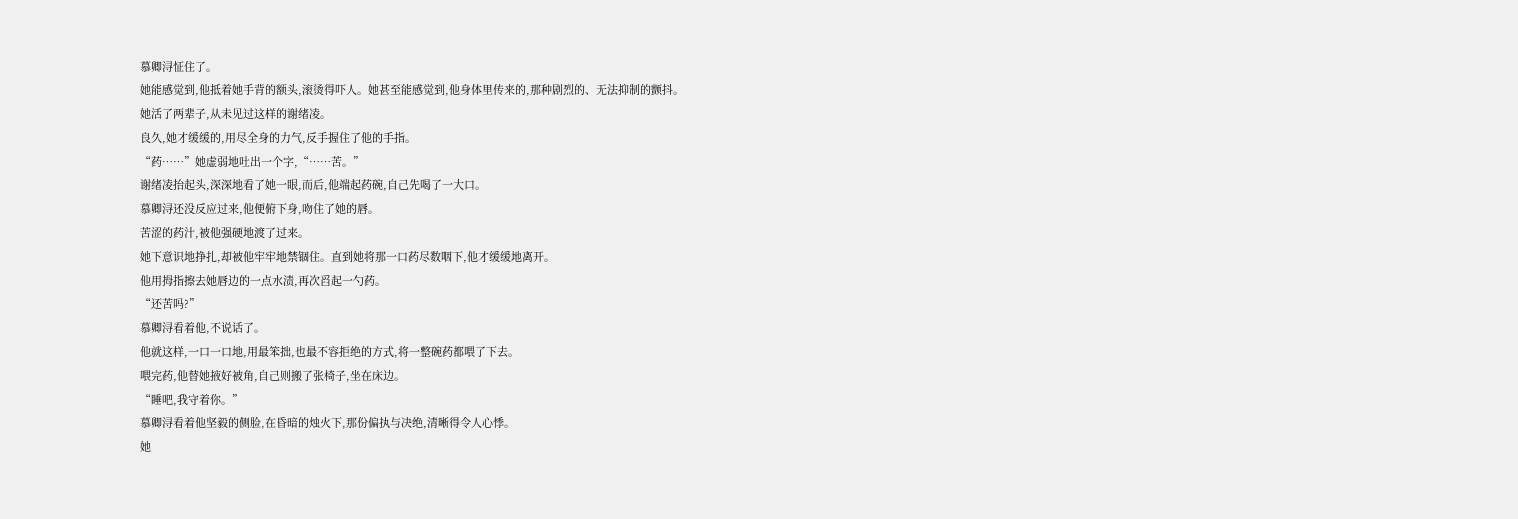慕卿浔怔住了。
她能感觉到,他抵着她手背的额头,滚烫得吓人。她甚至能感觉到,他身体里传来的,那种剧烈的、无法抑制的颤抖。
她活了两辈子,从未见过这样的谢绪凌。
良久,她才缓缓的,用尽全身的力气,反手握住了他的手指。
“药……”她虚弱地吐出一个字,“……苦。”
谢绪凌抬起头,深深地看了她一眼,而后,他端起药碗,自己先喝了一大口。
慕卿浔还没反应过来,他便俯下身,吻住了她的唇。
苦涩的药汁,被他强硬地渡了过来。
她下意识地挣扎,却被他牢牢地禁锢住。直到她将那一口药尽数咽下,他才缓缓地离开。
他用拇指擦去她唇边的一点水渍,再次舀起一勺药。
“还苦吗?”
慕卿浔看着他,不说话了。
他就这样,一口一口地,用最笨拙,也最不容拒绝的方式,将一整碗药都喂了下去。
喂完药,他替她掖好被角,自己则搬了张椅子,坐在床边。
“睡吧,我守着你。”
慕卿浔看着他坚毅的侧脸,在昏暗的烛火下,那份偏执与决绝,清晰得令人心悸。
她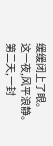缓缓闭上了眼。
这一夜,风平浪静。
第二天,一封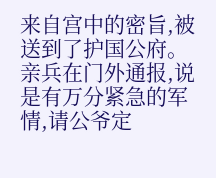来自宫中的密旨,被送到了护国公府。
亲兵在门外通报,说是有万分紧急的军情,请公爷定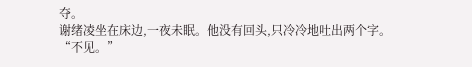夺。
谢绪凌坐在床边,一夜未眠。他没有回头,只冷冷地吐出两个字。
“不见。”